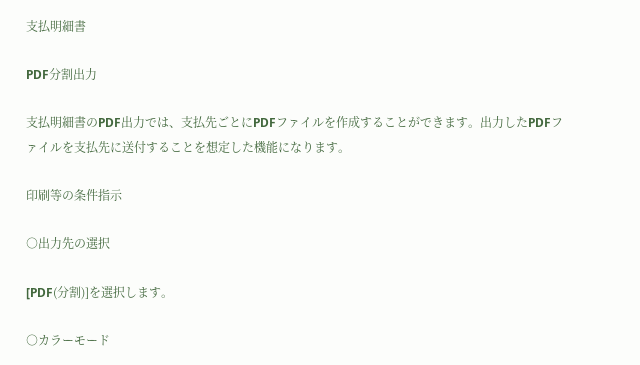支払明細書

PDF分割出力

支払明細書のPDF出力では、支払先ごとにPDFファイルを作成することができます。出力したPDFファイルを支払先に送付することを想定した機能になります。

印刷等の条件指示

○出力先の選択

[PDF(分割)]を選択します。

○カラーモード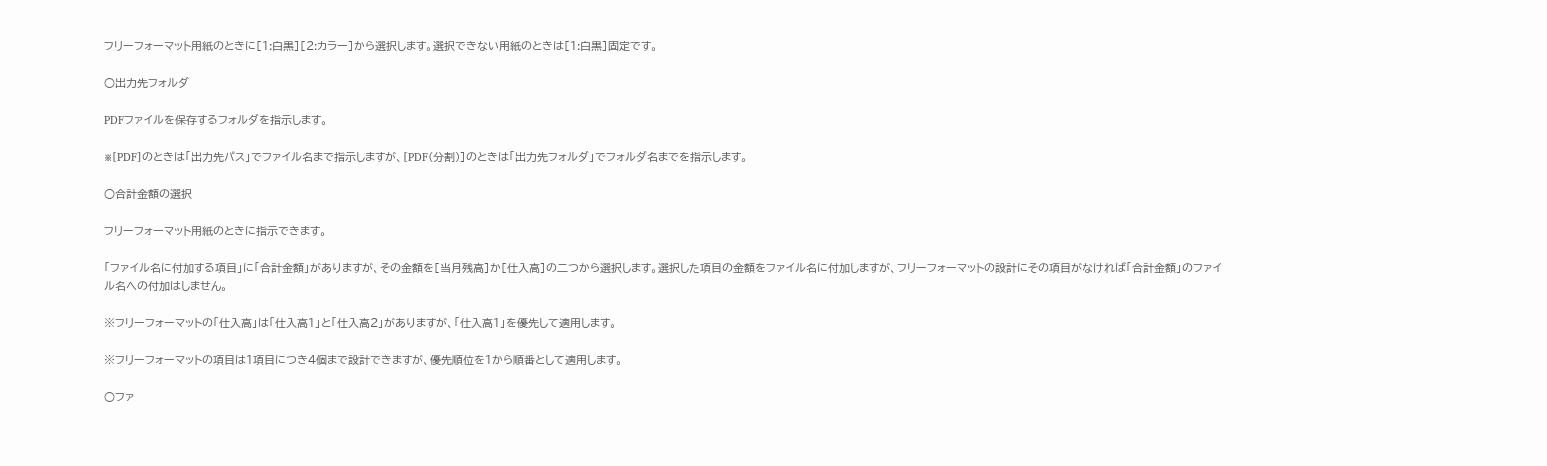フリーフォーマット用紙のときに[1:白黒][2:カラー]から選択します。選択できない用紙のときは[1:白黒]固定です。

○出力先フォルダ

PDFファイルを保存するフォルダを指示します。

※[PDF]のときは「出力先パス」でファイル名まで指示しますが、[PDF(分割)]のときは「出力先フォルダ」でフォルダ名までを指示します。

○合計金額の選択

フリーフォーマット用紙のときに指示できます。

「ファイル名に付加する項目」に「合計金額」がありますが、その金額を[当月残高]か[仕入高]の二つから選択します。選択した項目の金額をファイル名に付加しますが、フリーフォーマットの設計にその項目がなければ「合計金額」のファイル名への付加はしません。

※フリーフォーマットの「仕入高」は「仕入高1」と「仕入高2」がありますが、「仕入高1」を優先して適用します。

※フリーフォーマットの項目は1項目につき4個まで設計できますが、優先順位を1から順番として適用します。

○ファ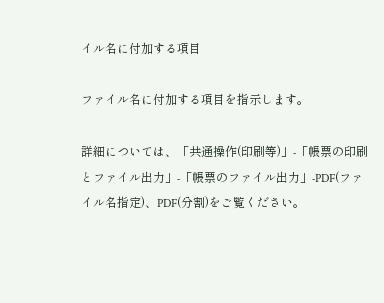イル名に付加する項目

ファイル名に付加する項目を指示します。

詳細については、「共通操作(印刷等)」-「帳票の印刷とファイル出力」-「帳票のファイル出力」-PDF(ファイル名指定)、PDF(分割)をご覧ください。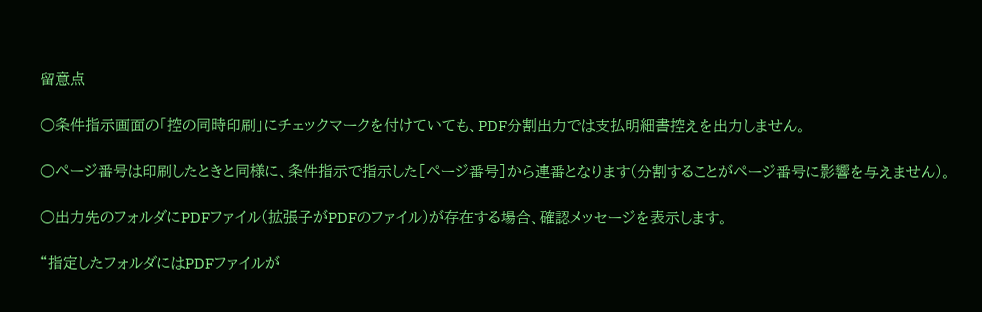留意点

○条件指示画面の「控の同時印刷」にチェックマークを付けていても、PDF分割出力では支払明細書控えを出力しません。

○ページ番号は印刷したときと同様に、条件指示で指示した[ページ番号]から連番となります(分割することがページ番号に影響を与えません)。

○出力先のフォルダにPDFファイル(拡張子がPDFのファイル)が存在する場合、確認メッセージを表示します。

“指定したフォルダにはPDFファイルが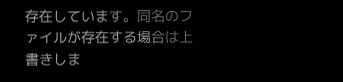存在しています。同名のファイルが存在する場合は上書きしま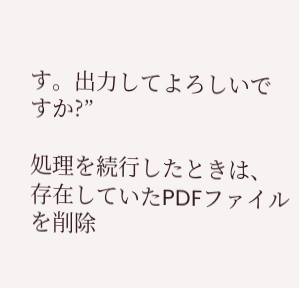す。出力してよろしいですか?”

処理を続行したときは、存在していたPDFファイルを削除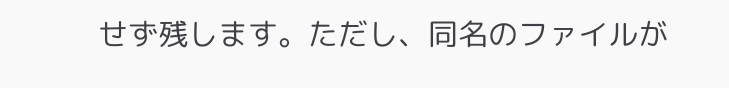せず残します。ただし、同名のファイルが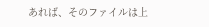あれば、そのファイルは上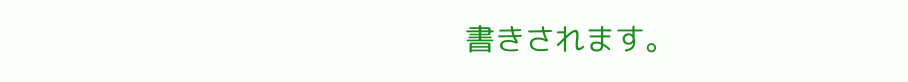書きされます。